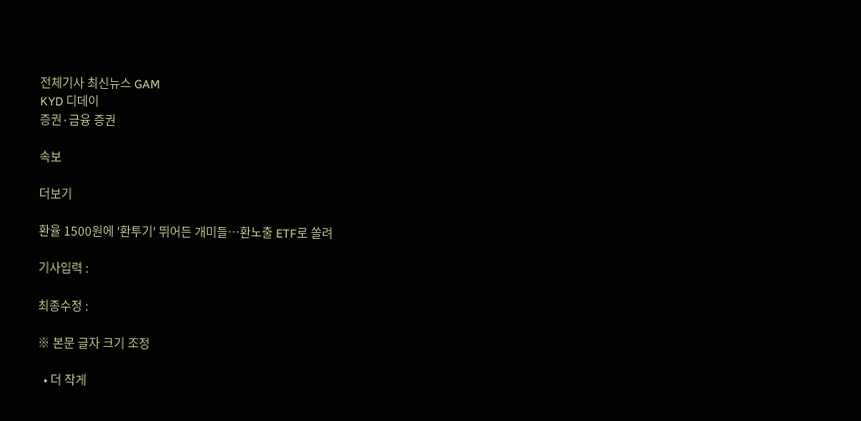전체기사 최신뉴스 GAM
KYD 디데이
증권·금융 증권

속보

더보기

환율 1500원에 '환투기' 뛰어든 개미들…환노출 ETF로 쏠려

기사입력 :

최종수정 :

※ 본문 글자 크기 조정

  • 더 작게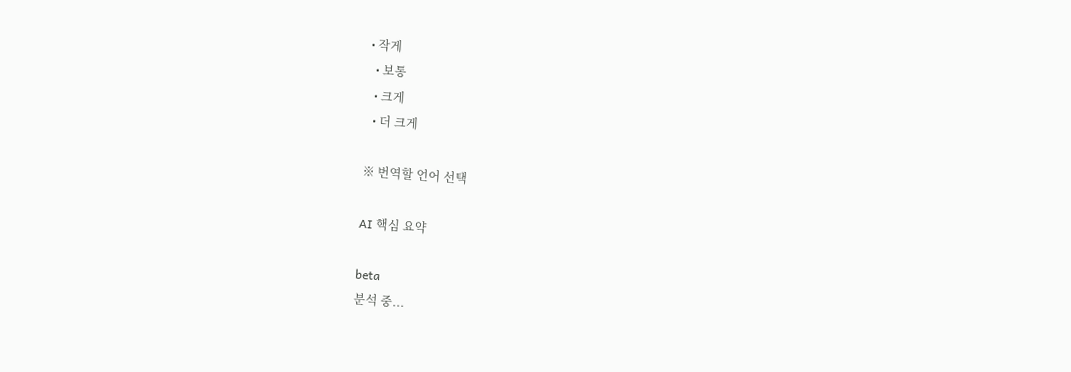• 작게
  • 보통
  • 크게
  • 더 크게

※ 번역할 언어 선택

AI 핵심 요약

beta
분석 중...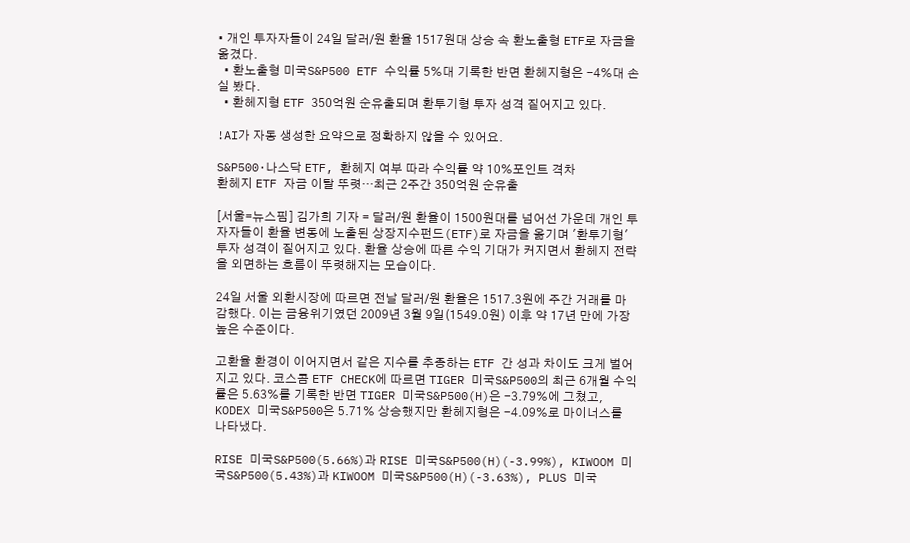• 개인 투자자들이 24일 달러/원 환율 1517원대 상승 속 환노출형 ETF로 자금을 옮겼다.
  • 환노출형 미국S&P500 ETF 수익률 5%대 기록한 반면 환헤지형은 -4%대 손실 봤다.
  • 환헤지형 ETF 350억원 순유출되며 환투기형 투자 성격 짙어지고 있다.

!AI가 자동 생성한 요약으로 정확하지 않을 수 있어요.

S&P500·나스닥 ETF, 환헤지 여부 따라 수익률 약 10%포인트 격차
환헤지 ETF 자금 이탈 뚜렷…최근 2주간 350억원 순유출

[서울=뉴스핌] 김가희 기자 = 달러/원 환율이 1500원대를 넘어선 가운데 개인 투자자들이 환율 변동에 노출된 상장지수펀드(ETF)로 자금을 옮기며 '환투기형' 투자 성격이 짙어지고 있다. 환율 상승에 따른 수익 기대가 커지면서 환헤지 전략을 외면하는 흐름이 뚜렷해지는 모습이다.

24일 서울 외환시장에 따르면 전날 달러/원 환율은 1517.3원에 주간 거래를 마감했다. 이는 금융위기였던 2009년 3월 9일(1549.0원) 이후 약 17년 만에 가장 높은 수준이다.

고환율 환경이 이어지면서 같은 지수를 추종하는 ETF 간 성과 차이도 크게 벌어지고 있다. 코스콤 ETF CHECK에 따르면 TIGER 미국S&P500의 최근 6개월 수익률은 5.63%를 기록한 반면 TIGER 미국S&P500(H)은 -3.79%에 그쳤고, KODEX 미국S&P500은 5.71% 상승했지만 환헤지형은 -4.09%로 마이너스를 나타냈다.

RISE 미국S&P500(5.66%)과 RISE 미국S&P500(H)(-3.99%), KIWOOM 미국S&P500(5.43%)과 KIWOOM 미국S&P500(H)(-3.63%), PLUS 미국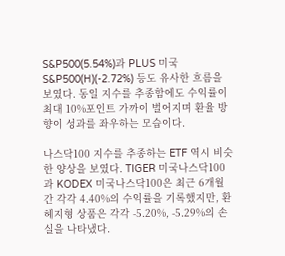S&P500(5.54%)과 PLUS 미국S&P500(H)(-2.72%) 등도 유사한 흐름을 보였다. 동일 지수를 추종함에도 수익률이 최대 10%포인트 가까이 벌어지며 환율 방향이 성과를 좌우하는 모습이다.

나스닥100 지수를 추종하는 ETF 역시 비슷한 양상을 보였다. TIGER 미국나스닥100과 KODEX 미국나스닥100은 최근 6개월간 각각 4.40%의 수익률을 기록했지만, 환헤지형 상품은 각각 -5.20%, -5.29%의 손실을 나타냈다.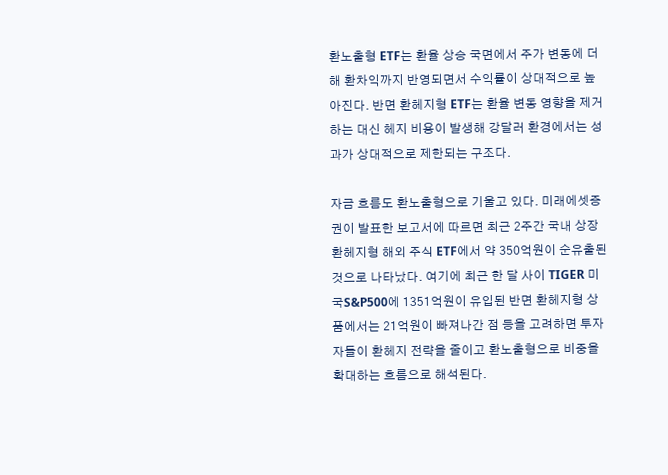환노출형 ETF는 환율 상승 국면에서 주가 변동에 더해 환차익까지 반영되면서 수익률이 상대적으로 높아진다. 반면 환헤지형 ETF는 환율 변동 영향을 제거하는 대신 헤지 비용이 발생해 강달러 환경에서는 성과가 상대적으로 제한되는 구조다.

자금 흐름도 환노출형으로 기울고 있다. 미래에셋증권이 발표한 보고서에 따르면 최근 2주간 국내 상장 환헤지형 해외 주식 ETF에서 약 350억원이 순유출된 것으로 나타났다. 여기에 최근 한 달 사이 TIGER 미국S&P500에 1351억원이 유입된 반면 환헤지형 상품에서는 21억원이 빠져나간 점 등을 고려하면 투자자들이 환헤지 전략을 줄이고 환노출형으로 비중을 확대하는 흐름으로 해석된다.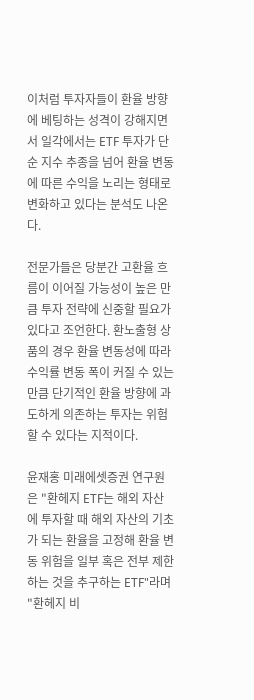이처럼 투자자들이 환율 방향에 베팅하는 성격이 강해지면서 일각에서는 ETF 투자가 단순 지수 추종을 넘어 환율 변동에 따른 수익을 노리는 형태로 변화하고 있다는 분석도 나온다.

전문가들은 당분간 고환율 흐름이 이어질 가능성이 높은 만큼 투자 전략에 신중할 필요가 있다고 조언한다. 환노출형 상품의 경우 환율 변동성에 따라 수익률 변동 폭이 커질 수 있는 만큼 단기적인 환율 방향에 과도하게 의존하는 투자는 위험할 수 있다는 지적이다.

윤재홍 미래에셋증권 연구원은 "환헤지 ETF는 해외 자산에 투자할 때 해외 자산의 기초가 되는 환율을 고정해 환율 변동 위험을 일부 혹은 전부 제한하는 것을 추구하는 ETF"라며 "환헤지 비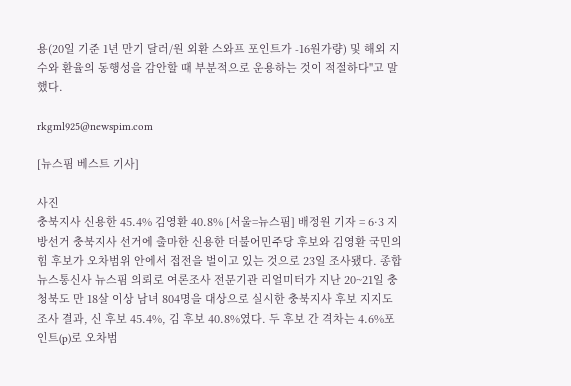용(20일 기준 1년 만기 달러/원 외환 스와프 포인트가 -16원가량) 및 해외 지수와 환율의 동행성을 감안할 때 부분적으로 운용하는 것이 적절하다"고 말했다.

rkgml925@newspim.com

[뉴스핌 베스트 기사]

사진
충북지사 신용한 45.4% 김영환 40.8% [서울=뉴스핌] 배정원 기자 = 6·3 지방선거 충북지사 선거에 출마한 신용한 더불어민주당 후보와 김영환 국민의힘 후보가 오차범위 안에서 접전을 벌이고 있는 것으로 23일 조사됐다. 종합뉴스통신사 뉴스핌 의뢰로 여론조사 전문기관 리얼미터가 지난 20~21일 충청북도 만 18살 이상 남녀 804명을 대상으로 실시한 충북지사 후보 지지도 조사 결과, 신 후보 45.4%, 김 후보 40.8%였다. 두 후보 간 격차는 4.6%포인트(p)로 오차범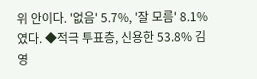위 안이다. '없음' 5.7%, '잘 모름' 8.1%였다. ◆적극 투표층, 신용한 53.8% 김영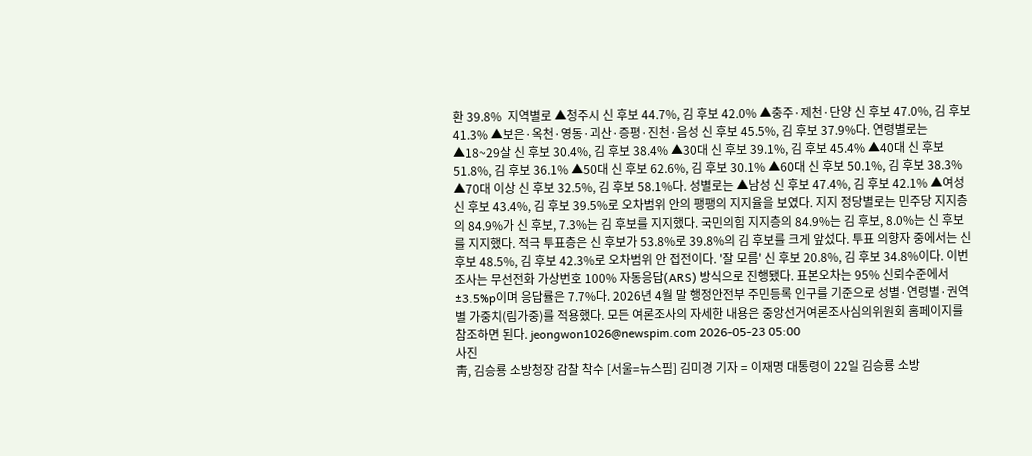환 39.8%  지역별로 ▲청주시 신 후보 44.7%, 김 후보 42.0% ▲충주·제천·단양 신 후보 47.0%, 김 후보 41.3% ▲보은·옥천·영동·괴산·증평·진천·음성 신 후보 45.5%, 김 후보 37.9%다. 연령별로는 ▲18~29살 신 후보 30.4%, 김 후보 38.4% ▲30대 신 후보 39.1%, 김 후보 45.4% ▲40대 신 후보 51.8%, 김 후보 36.1% ▲50대 신 후보 62.6%, 김 후보 30.1% ▲60대 신 후보 50.1%, 김 후보 38.3% ▲70대 이상 신 후보 32.5%, 김 후보 58.1%다. 성별로는 ▲남성 신 후보 47.4%, 김 후보 42.1% ▲여성 신 후보 43.4%, 김 후보 39.5%로 오차범위 안의 팽팽의 지지율을 보였다. 지지 정당별로는 민주당 지지층의 84.9%가 신 후보, 7.3%는 김 후보를 지지했다. 국민의힘 지지층의 84.9%는 김 후보, 8.0%는 신 후보를 지지했다. 적극 투표층은 신 후보가 53.8%로 39.8%의 김 후보를 크게 앞섰다. 투표 의향자 중에서는 신 후보 48.5%, 김 후보 42.3%로 오차범위 안 접전이다. '잘 모름' 신 후보 20.8%, 김 후보 34.8%이다. 이번 조사는 무선전화 가상번호 100% 자동응답(ARS) 방식으로 진행됐다. 표본오차는 95% 신뢰수준에서 ±3.5%p이며 응답률은 7.7%다. 2026년 4월 말 행정안전부 주민등록 인구를 기준으로 성별·연령별·권역별 가중치(림가중)를 적용했다. 모든 여론조사의 자세한 내용은 중앙선거여론조사심의위원회 홈페이지를 참조하면 된다. jeongwon1026@newspim.com 2026-05-23 05:00
사진
靑, 김승룡 소방청장 감찰 착수 [서울=뉴스핌] 김미경 기자 = 이재명 대통령이 22일 김승룡 소방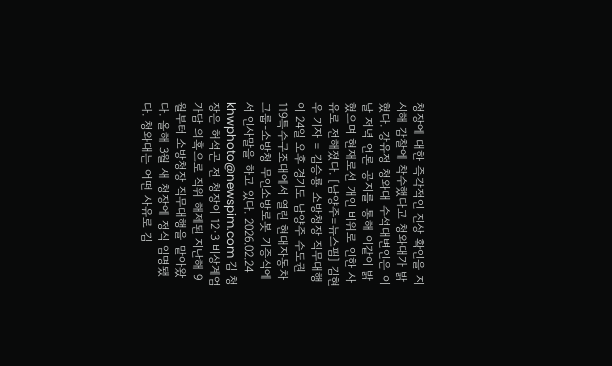청장에 대한 즉각적인 진상 확인을 지시해 감찰에 착수했다고 청와대가 밝혔다. 강유정 청와대 수석대변인은 이날 저녁 언론 공지를 통해 이같이 밝혔으며 현재로선 개인 비위로 인한 사유로 전해졌다. [남양주=뉴스핌] 김현우 기자 = 김승룡 소방청장 직무대행이 24일 오후 경기도 남양주 수도권119특수구조대에서 열린 현대자동차그룹-소방청 무인소방로봇 기증식에서 인사말을 하고 있다. 2026.02.24 khwphoto@newspim.com 김 청장은 허석곤 전 청장이 12·3 비상계엄 가담 의혹으로 직위 해제된 지난해 9월부터 소방청장 직무대행을 맡아왔다. 올해 3월 새 청장에 정식 임명됐다. 청와대는 어떤 사유로 김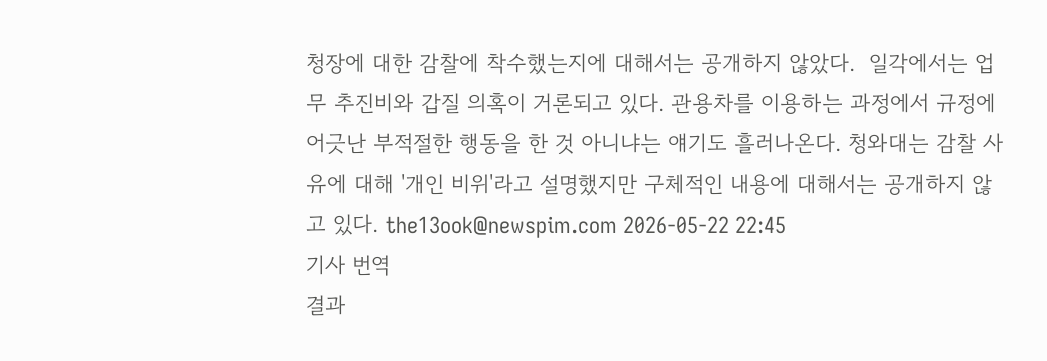청장에 대한 감찰에 착수했는지에 대해서는 공개하지 않았다.  일각에서는 업무 추진비와 갑질 의혹이 거론되고 있다. 관용차를 이용하는 과정에서 규정에 어긋난 부적절한 행동을 한 것 아니냐는 얘기도 흘러나온다. 청와대는 감찰 사유에 대해 '개인 비위'라고 설명했지만 구체적인 내용에 대해서는 공개하지 않고 있다. the13ook@newspim.com 2026-05-22 22:45
기사 번역
결과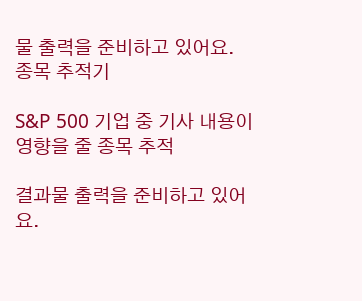물 출력을 준비하고 있어요.
종목 추적기

S&P 500 기업 중 기사 내용이 영향을 줄 종목 추적

결과물 출력을 준비하고 있어요.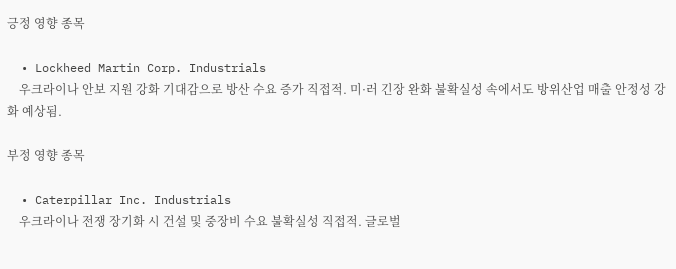긍정 영향 종목

  • Lockheed Martin Corp. Industrials
    우크라이나 안보 지원 강화 기대감으로 방산 수요 증가 직접적. 미·러 긴장 완화 불확실성 속에서도 방위산업 매출 안정성 강화 예상됨.

부정 영향 종목

  • Caterpillar Inc. Industrials
    우크라이나 전쟁 장기화 시 건설 및 중장비 수요 불확실성 직접적. 글로벌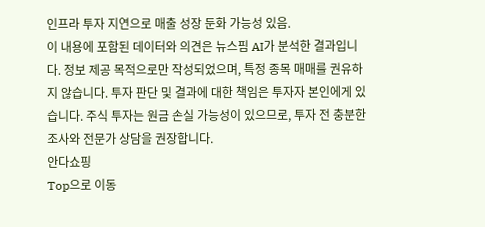인프라 투자 지연으로 매출 성장 둔화 가능성 있음.
이 내용에 포함된 데이터와 의견은 뉴스핌 AI가 분석한 결과입니다. 정보 제공 목적으로만 작성되었으며, 특정 종목 매매를 권유하지 않습니다. 투자 판단 및 결과에 대한 책임은 투자자 본인에게 있습니다. 주식 투자는 원금 손실 가능성이 있으므로, 투자 전 충분한 조사와 전문가 상담을 권장합니다.
안다쇼핑
Top으로 이동